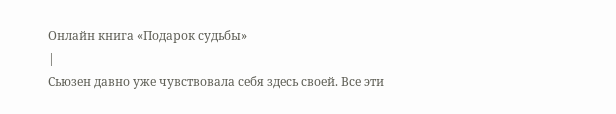Онлайн книга «Подарок судьбы»
|
Сьюзен давно уже чувствовала себя здесь своей. Все эти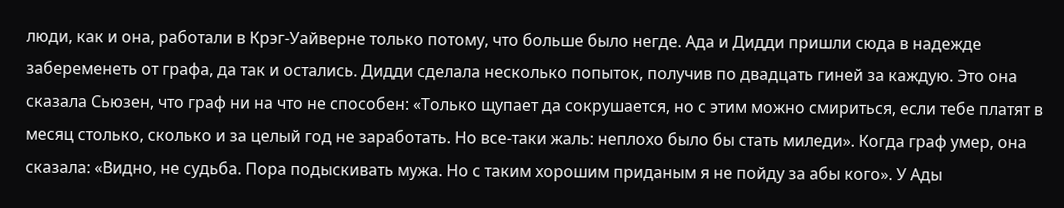люди, как и она, работали в Крэг-Уайверне только потому, что больше было негде. Ада и Дидди пришли сюда в надежде забеременеть от графа, да так и остались. Дидди сделала несколько попыток, получив по двадцать гиней за каждую. Это она сказала Сьюзен, что граф ни на что не способен: «Только щупает да сокрушается, но с этим можно смириться, если тебе платят в месяц столько, сколько и за целый год не заработать. Но все-таки жаль: неплохо было бы стать миледи». Когда граф умер, она сказала: «Видно, не судьба. Пора подыскивать мужа. Но с таким хорошим приданым я не пойду за абы кого». У Ады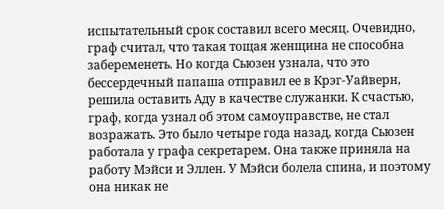испытательный срок составил всего месяц. Очевидно, граф считал, что такая тощая женщина не способна забеременеть. Но когда Сьюзен узнала, что это бессердечный папаша отправил ее в Крэг-Уайверн, решила оставить Аду в качестве служанки. К счастью, граф, когда узнал об этом самоуправстве, не стал возражать. Это было четыре года назад, когда Сьюзен работала у графа секретарем. Она также приняла на работу Мэйси и Эллен. У Мэйси болела спина, и поэтому она никак не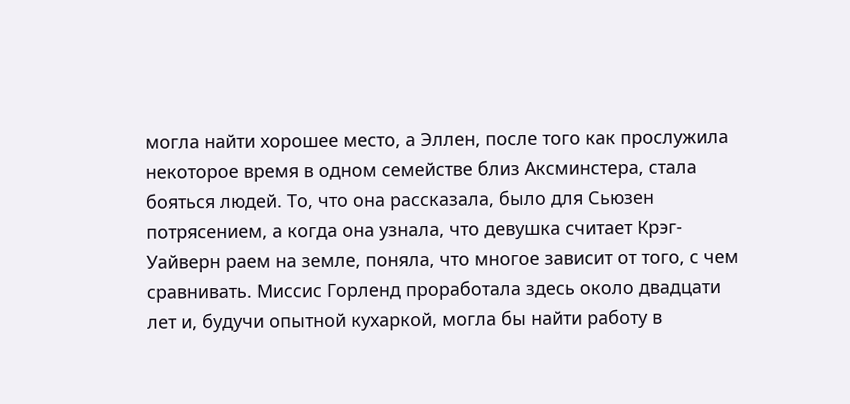могла найти хорошее место, а Эллен, после того как прослужила некоторое время в одном семействе близ Аксминстера, стала бояться людей. То, что она рассказала, было для Сьюзен потрясением, а когда она узнала, что девушка считает Крэг-Уайверн раем на земле, поняла, что многое зависит от того, с чем сравнивать. Миссис Горленд проработала здесь около двадцати лет и, будучи опытной кухаркой, могла бы найти работу в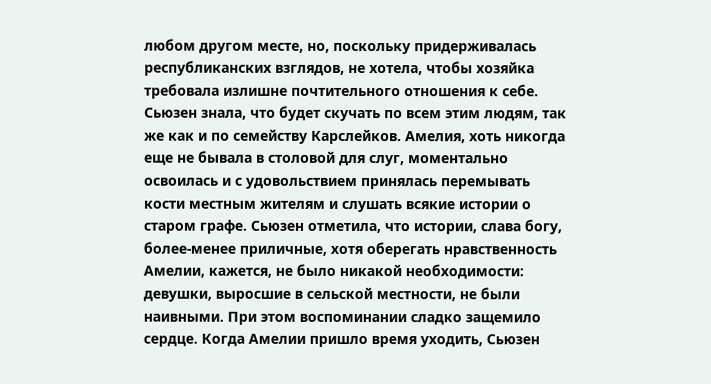любом другом месте, но, поскольку придерживалась республиканских взглядов, не хотела, чтобы хозяйка требовала излишне почтительного отношения к себе. Сьюзен знала, что будет скучать по всем этим людям, так же как и по семейству Карслейков. Амелия, хоть никогда еще не бывала в столовой для слуг, моментально освоилась и с удовольствием принялась перемывать кости местным жителям и слушать всякие истории о старом графе. Сьюзен отметила, что истории, слава богу, более-менее приличные, хотя оберегать нравственность Амелии, кажется, не было никакой необходимости: девушки, выросшие в сельской местности, не были наивными. При этом воспоминании сладко защемило сердце. Когда Амелии пришло время уходить, Сьюзен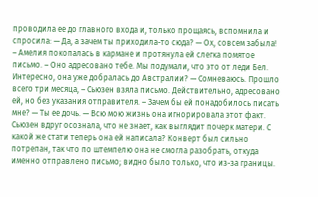проводила ее до главного входа и, только прощаясь, вспомнила и спросила: — Да, а зачем ты приходила-то сюда? — Ох, совсем забыла! – Амелия покопалась в кармане и протянула ей слегка помятое письмо. – Оно адресовано тебе. Мы подумали, что это от леди Бел. Интересно, она уже добралась до Австралии? — Сомневаюсь. Прошло всего три месяца, – Сьюзен взяла письмо. Действительно, адресовано ей, но без указания отправителя. – Зачем бы ей понадобилось писать мне? — Ты ее дочь. — Всю мою жизнь она игнорировала этот факт. Сьюзен вдруг осознала, что не знает, как выглядит почерк матери. С какой же стати теперь она ей написала? Конверт был сильно потрепан, так что по штемпелю она не смогла разобрать, откуда именно отправлено письмо; видно было только, что из-за границы.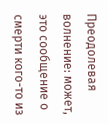Преодолевая волнение: может, это сообщение о смерти кого-то из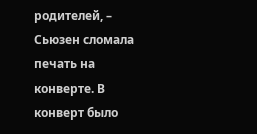родителей, – Сьюзен сломала печать на конверте. В конверт было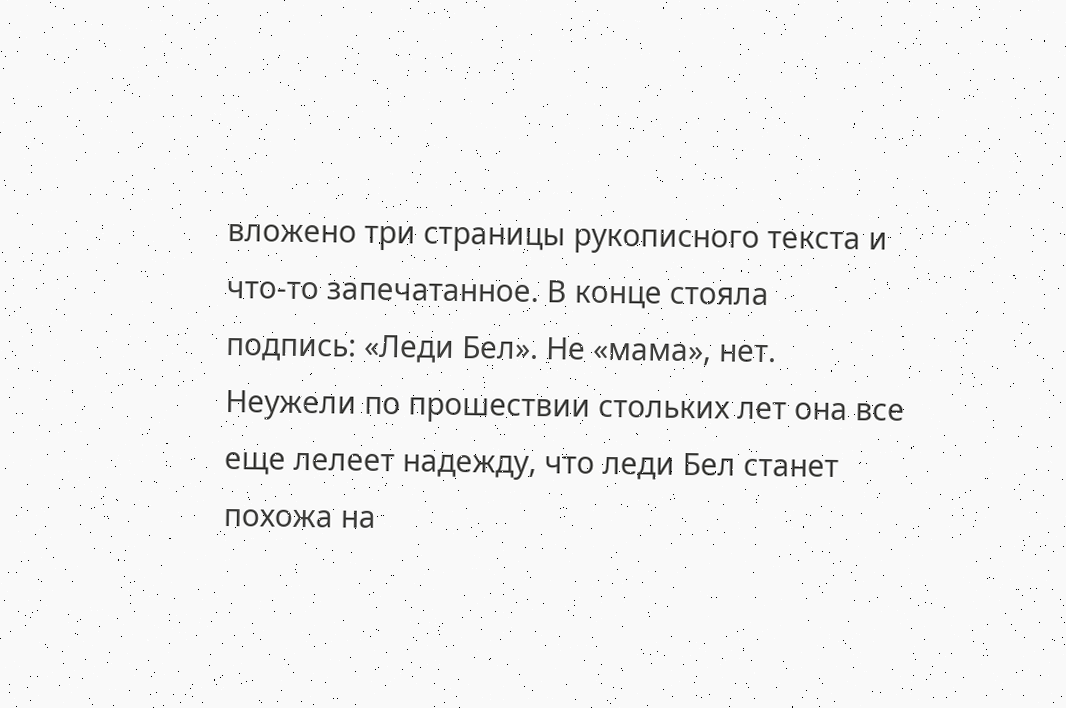вложено три страницы рукописного текста и что-то запечатанное. В конце стояла подпись: «Леди Бел». Не «мама», нет. Неужели по прошествии стольких лет она все еще лелеет надежду, что леди Бел станет похожа на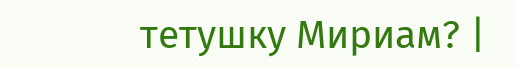тетушку Мириам? |